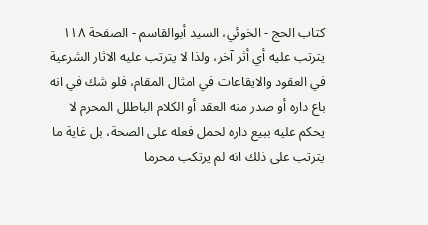كتاب الحج - الخوئي، السيد أبوالقاسم - الصفحة ١١٨
يترتب عليه أي أثر آخر، ولذا لا يترتب عليه الاثار الشرعية في العقود والايقاعات في امثال المقام، فلو شك في انه باع داره أو صدر منه العقد أو الكلام الباطلل المحرم لا يحكم عليه ببيع داره لحمل فعله على الصحة، بل غاية ما يترتب على ذلك انه لم يرتكب محرما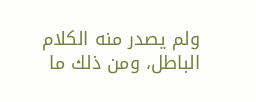ولم يصدر منه الكلام الباطل، ومن ذلك ما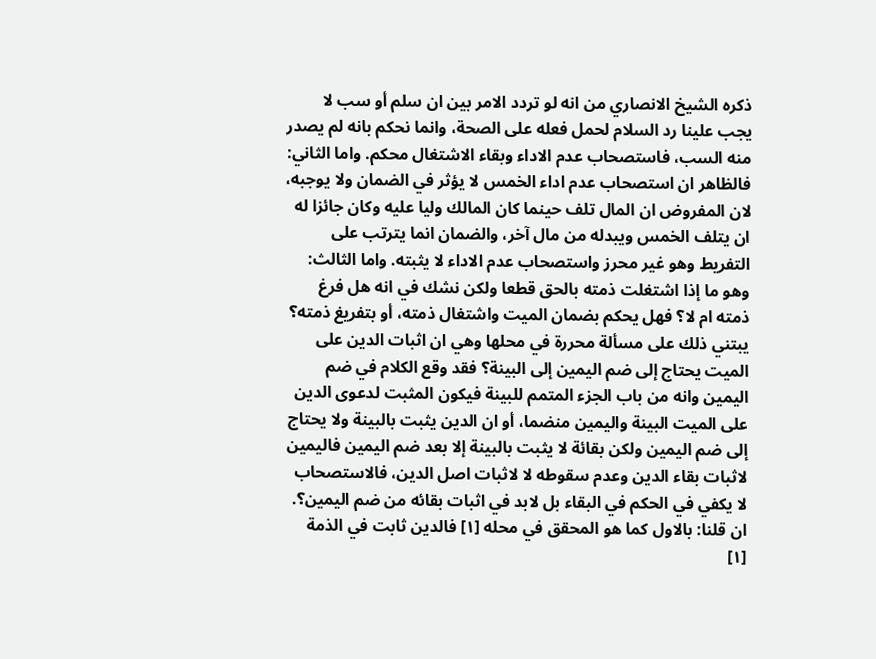ذكره الشيخ الانصاري من انه لو تردد الامر بين ان سلم أو سب لا يجب علينا رد السلام لحمل فعله على الصحة، وانما نحكم بانه لم يصدر منه السب، فاستصحاب عدم الاداء وبقاء الاشتغال محكم. واما الثاني: فالظاهر ان استصحاب عدم اداء الخمس لا يؤثر في الضمان ولا يوجبه، لان المفروض ان المال تلف حينما كان المالك وليا عليه وكان جائزا له ان يتلف الخمس ويبدله من مال آخر، والضمان انما يترتب على التفريط وهو غير محرز واستصحاب عدم الاداء لا يثبته. واما الثالث: وهو ما إذا اشتغلت ذمته بالحق قطعا ولكن نشك في انه هل فرغ ذمته ام لا؟ فهل يحكم بضمان الميت واشتغال ذمته، أو بتفريغ ذمته؟ يبتني ذلك على مسألة محررة في محلها وهي ان اثبات الدين على الميت يحتاج إلى ضم اليمين إلى البينة؟ فقد وقع الكلام في ضم اليمين وانه من باب الجزء المتمم للبينة فيكون المثبت لدعوى الدين على الميت البينة واليمين منضما، أو ان الدين يثبت بالبينة ولا يحتاج إلى ضم اليمين ولكن بقائة لا يثبت بالبينة إلا بعد ضم اليمين فاليمين لاثبات بقاء الدين وعدم سقوطه لا لاثبات اصل الدين، فالاستصحاب لا يكفي في الحكم في البقاء بل لابد في اثبات بقائه من ضم اليمين؟. ان قلنا: بالاول كما هو المحقق في محله [١] فالدين ثابت في الذمة
[١]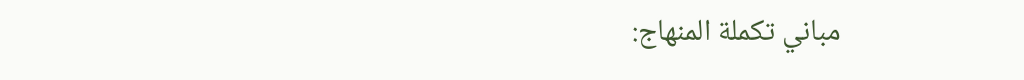مباني تكملة المنهاج: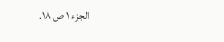الجزء ١ ص ١٨.